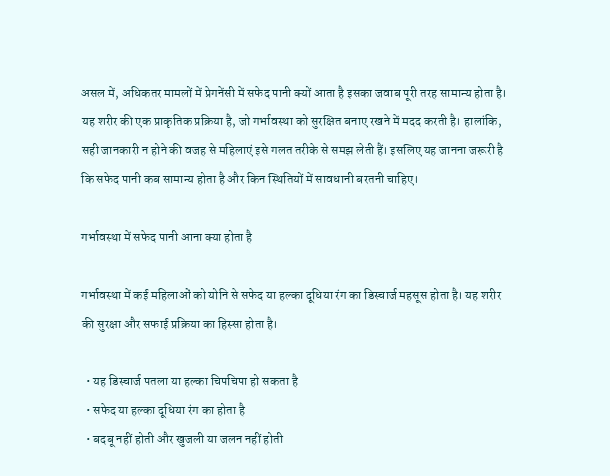असल में, अधिकतर मामलों में प्रेगनेंसी में सफेद पानी क्यों आता है इसका जवाब पूरी तरह सामान्य होता है। यह शरीर की एक प्राकृतिक प्रक्रिया है, जो गर्भावस्था को सुरक्षित बनाए रखने में मदद करती है। हालांकि, सही जानकारी न होने की वजह से महिलाएं इसे गलत तरीके से समझ लेती हैं। इसलिए यह जानना जरूरी है कि सफेद पानी कब सामान्य होता है और किन स्थितियों में सावधानी बरतनी चाहिए।

गर्भावस्था में सफेद पानी आना क्या होता है

गर्भावस्था में कई महिलाओं को योनि से सफेद या हल्का दूधिया रंग का डिस्चार्ज महसूस होता है। यह शरीर की सुरक्षा और सफाई प्रक्रिया का हिस्सा होता है।

  • यह डिस्चार्ज पतला या हल्का चिपचिपा हो सकता है
  • सफेद या हल्का दूधिया रंग का होता है
  • बदबू नहीं होती और खुजली या जलन नहीं होती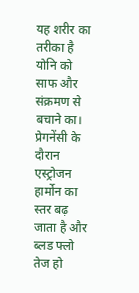यह शरीर का तरीका है योनि को साफ और संक्रमण से बचाने का। प्रेगनेंसी के दौरान एस्ट्रोजन हार्मोन का स्तर बढ़ जाता है और ब्लड फ्लो तेज हो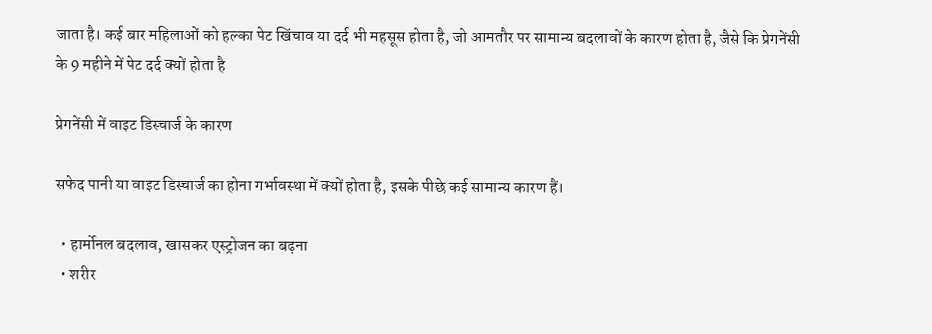जाता है। कई बार महिलाओं को हल्का पेट खिंचाव या दर्द भी महसूस होता है, जो आमतौर पर सामान्य बदलावों के कारण होता है, जैसे कि प्रेगनेंसी के 9 महीने में पेट दर्द क्यों होता है

प्रेगनेंसी में वाइट डिस्चार्ज के कारण

सफेद पानी या वाइट डिस्चार्ज का होना गर्भावस्था में क्यों होता है, इसके पीछे कई सामान्य कारण हैं।

  • हार्मोनल बदलाव, खासकर एस्ट्रोजन का बढ़ना
  • शरीर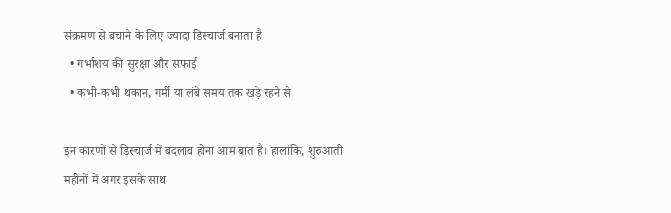संक्रमण से बचाने के लिए ज्यादा डिस्चार्ज बनाता है
  • गर्भाशय की सुरक्षा और सफाई
  • कभी-कभी थकान, गर्मी या लंबे समय तक खड़े रहने से

इन कारणों से डिस्चार्ज में बदलाव होना आम बात है। हालांकि, शुरुआती महीनों में अगर इसके साथ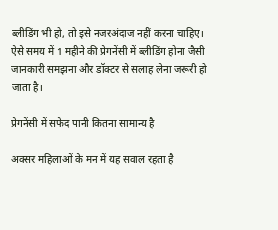ब्लीडिंग भी हो, तो इसे नजरअंदाज नहीं करना चाहिए। ऐसे समय में 1 महीने की प्रेगनेंसी में ब्लीडिंग होना जैसी जानकारी समझना और डॉक्टर से सलाह लेना जरूरी हो जाता है।

प्रेगनेंसी में सफेद पानी कितना सामान्य है

अक्सर महिलाओं के मन में यह सवाल रहता है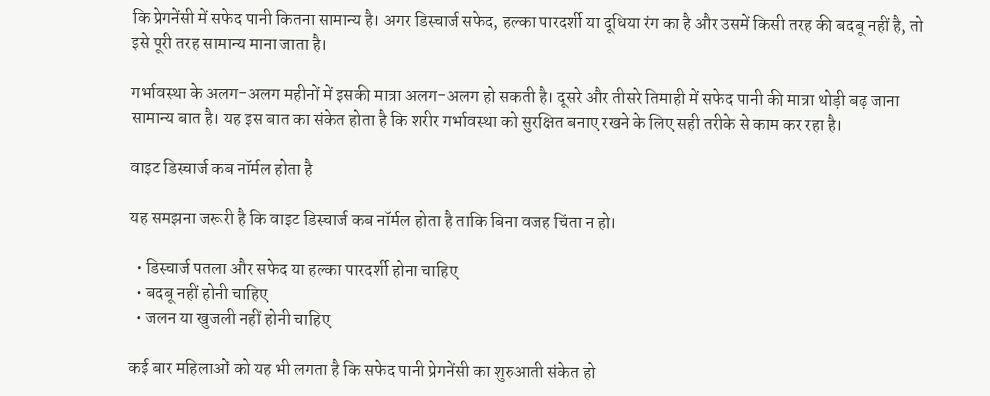कि प्रेगनेंसी में सफेद पानी कितना सामान्य है। अगर डिस्चार्ज सफेद, हल्का पारदर्शी या दूधिया रंग का है और उसमें किसी तरह की बदबू नहीं है, तो इसे पूरी तरह सामान्य माना जाता है।

गर्भावस्था के अलग-अलग महीनों में इसकी मात्रा अलग-अलग हो सकती है। दूसरे और तीसरे तिमाही में सफेद पानी की मात्रा थोड़ी बढ़ जाना सामान्य बात है। यह इस बात का संकेत होता है कि शरीर गर्भावस्था को सुरक्षित बनाए रखने के लिए सही तरीके से काम कर रहा है।

वाइट डिस्चार्ज कब नॉर्मल होता है

यह समझना जरूरी है कि वाइट डिस्चार्ज कब नॉर्मल होता है ताकि बिना वजह चिंता न हो।

  • डिस्चार्ज पतला और सफेद या हल्का पारदर्शी होना चाहिए
  • बदबू नहीं होनी चाहिए
  • जलन या खुजली नहीं होनी चाहिए

कई बार महिलाओं को यह भी लगता है कि सफेद पानी प्रेगनेंसी का शुरुआती संकेत हो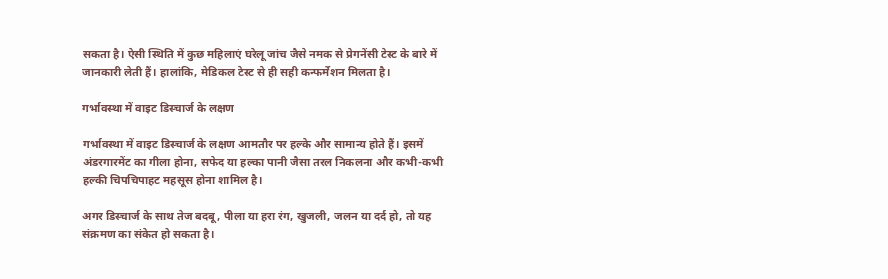सकता है। ऐसी स्थिति में कुछ महिलाएं घरेलू जांच जैसे नमक से प्रेगनेंसी टेस्ट के बारे में जानकारी लेती हैं। हालांकि, मेडिकल टेस्ट से ही सही कन्फर्मेशन मिलता है।

गर्भावस्था में वाइट डिस्चार्ज के लक्षण

गर्भावस्था में वाइट डिस्चार्ज के लक्षण आमतौर पर हल्के और सामान्य होते हैं। इसमें अंडरगारमेंट का गीला होना, सफेद या हल्का पानी जैसा तरल निकलना और कभी-कभी हल्की चिपचिपाहट महसूस होना शामिल है।

अगर डिस्चार्ज के साथ तेज बदबू, पीला या हरा रंग, खुजली, जलन या दर्द हो, तो यह संक्रमण का संकेत हो सकता है।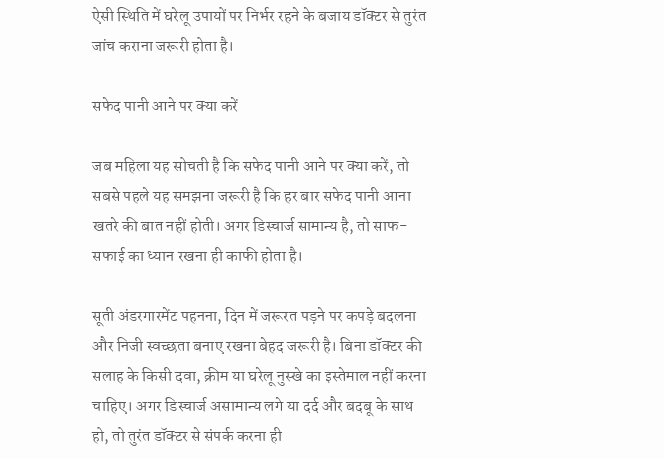ऐसी स्थिति में घरेलू उपायों पर निर्भर रहने के बजाय डॉक्टर से तुरंत जांच कराना जरूरी होता है।

सफेद पानी आने पर क्या करें

जब महिला यह सोचती है कि सफेद पानी आने पर क्या करें, तो सबसे पहले यह समझना जरूरी है कि हर बार सफेद पानी आना खतरे की बात नहीं होती। अगर डिस्चार्ज सामान्य है, तो साफ-सफाई का ध्यान रखना ही काफी होता है।

सूती अंडरगारमेंट पहनना, दिन में जरूरत पड़ने पर कपड़े बदलना और निजी स्वच्छता बनाए रखना बेहद जरूरी है। बिना डॉक्टर की सलाह के किसी दवा, क्रीम या घरेलू नुस्खे का इस्तेमाल नहीं करना चाहिए। अगर डिस्चार्ज असामान्य लगे या दर्द और बदबू के साथ हो, तो तुरंत डॉक्टर से संपर्क करना ही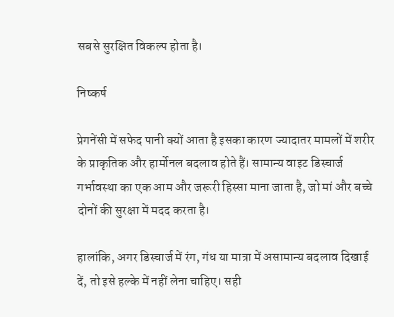सबसे सुरक्षित विकल्प होता है।

निष्कर्ष

प्रेगनेंसी में सफेद पानी क्यों आता है इसका कारण ज्यादातर मामलों में शरीर के प्राकृतिक और हार्मोनल बदलाव होते हैं। सामान्य वाइट डिस्चार्ज गर्भावस्था का एक आम और जरूरी हिस्सा माना जाता है, जो मां और बच्चे दोनों की सुरक्षा में मदद करता है।

हालांकि, अगर डिस्चार्ज में रंग, गंध या मात्रा में असामान्य बदलाव दिखाई दें, तो इसे हल्के में नहीं लेना चाहिए। सही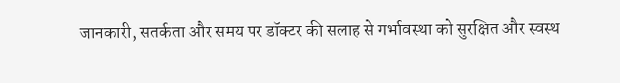जानकारी, सतर्कता और समय पर डॉक्टर की सलाह से गर्भावस्था को सुरक्षित और स्वस्थ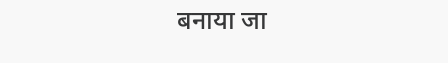बनाया जा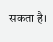सकता है।